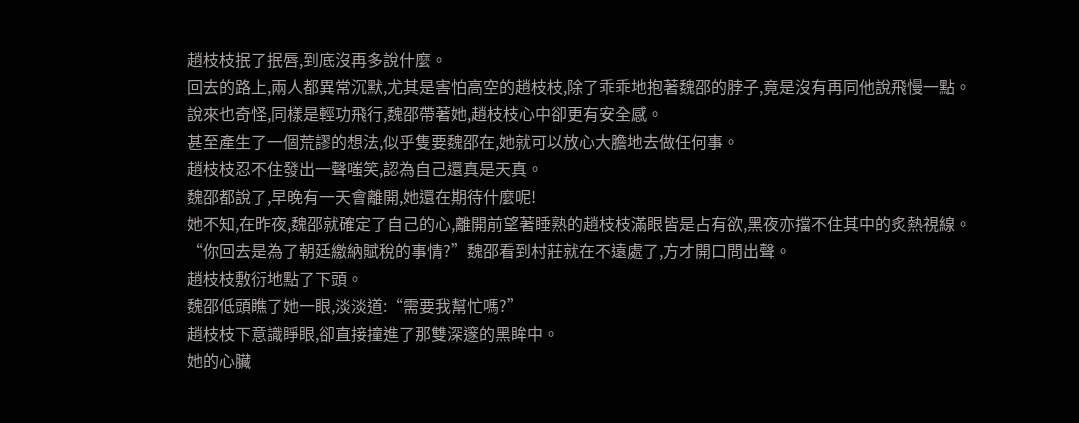趙枝枝抿了抿唇,到底沒再多說什麼。
回去的路上,兩人都異常沉默,尤其是害怕高空的趙枝枝,除了乖乖地抱著魏邵的脖子,竟是沒有再同他說飛慢一點。
說來也奇怪,同樣是輕功飛行,魏邵帶著她,趙枝枝心中卻更有安全感。
甚至產生了一個荒謬的想法,似乎隻要魏邵在,她就可以放心大膽地去做任何事。
趙枝枝忍不住發出一聲嗤笑,認為自己還真是天真。
魏邵都說了,早晚有一天會離開,她還在期待什麼呢!
她不知,在昨夜,魏邵就確定了自己的心,離開前望著睡熟的趙枝枝滿眼皆是占有欲,黑夜亦擋不住其中的炙熱視線。
“你回去是為了朝廷繳納賦稅的事情?”魏邵看到村莊就在不遠處了,方才開口問出聲。
趙枝枝敷衍地點了下頭。
魏邵低頭瞧了她一眼,淡淡道:“需要我幫忙嗎?”
趙枝枝下意識睜眼,卻直接撞進了那雙深邃的黑眸中。
她的心臟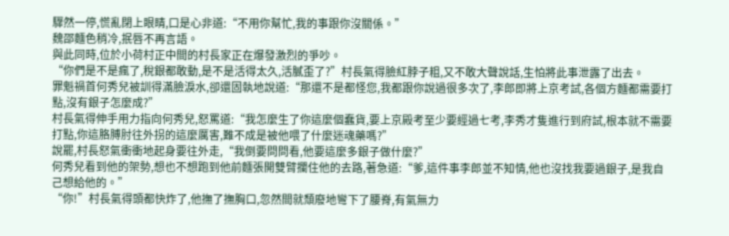驟然一停,慌亂閉上眼睛,口是心非道:“不用你幫忙,我的事跟你沒關係。”
魏邵麵色稍冷,抿唇不再言語。
與此同時,位於小荷村正中間的村長家正在爆發激烈的爭吵。
“你們是不是瘋了,稅銀都敢動,是不是活得太久,活膩歪了?”村長氣得臉紅脖子粗,又不敢大聲說話,生怕將此事泄露了出去。
罪魁禍首何秀兒被訓得滿臉淚水,卻還固執地說道:“那還不是都怪您,我都跟你說過很多次了,李郎即將上京考試,各個方麵都需要打點,沒有銀子怎麼成?”
村長氣得伸手用力指向何秀兒,怒罵道:“我怎麼生了你這麼個蠢貨,要上京殿考至少要經過七考,李秀才隻進行到府試,根本就不需要打點,你這胳膊肘往外拐的這麼厲害,難不成是被他喂了什麼迷魂藥嗎?”
說罷,村長怒氣衝衝地起身要往外走,“我倒要問問看,他要這麼多銀子做什麼?”
何秀兒看到他的架勢,想也不想跑到他前麵張開雙臂攔住他的去路,著急道:“爹,這件事李郎並不知情,他也沒找我要過銀子,是我自己想給他的。”
“你!”村長氣得頭都快炸了,他撫了撫胸口,忽然間就頹廢地彎下了腰脊,有氣無力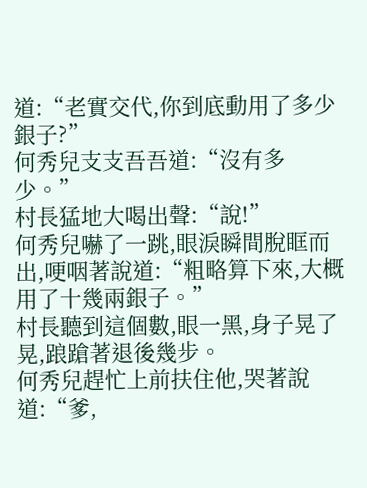道:“老實交代,你到底動用了多少銀子?”
何秀兒支支吾吾道:“沒有多少。”
村長猛地大喝出聲:“說!”
何秀兒嚇了一跳,眼淚瞬間脫眶而出,哽咽著說道:“粗略算下來,大概用了十幾兩銀子。”
村長聽到這個數,眼一黑,身子晃了晃,踉蹌著退後幾步。
何秀兒趕忙上前扶住他,哭著說道:“爹,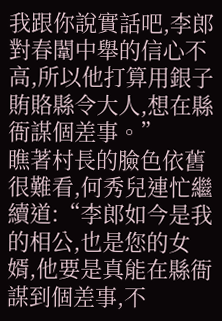我跟你說實話吧,李郎對春闈中舉的信心不高,所以他打算用銀子賄賂縣令大人,想在縣衙謀個差事。”
瞧著村長的臉色依舊很難看,何秀兒連忙繼續道:“李郎如今是我的相公,也是您的女婿,他要是真能在縣衙謀到個差事,不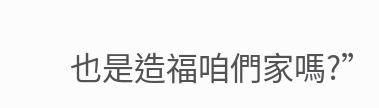也是造福咱們家嗎?”